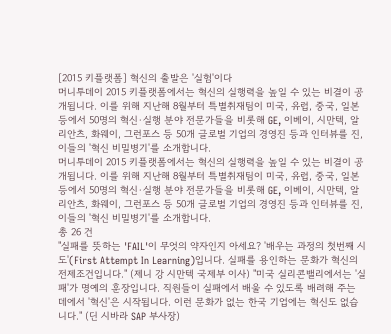[2015 키플랫폼] 혁신의 출발은 '실험'이다
머니투데이 2015 키플랫폼에서는 혁신의 실행력을 높일 수 있는 비결이 공개됩니다. 이를 위해 지난해 8월부터 특별취재팀이 미국, 유럽, 중국, 일본 등에서 50명의 혁신·실행 분야 전문가들을 비롯해 GE, 이베이, 시만텍, 알리안츠, 화웨이, 그런포스 등 50개 글로벌 기업의 경영진 등과 인터뷰를 진, 이들의 '혁신 비밀병기'를 소개합니다.
머니투데이 2015 키플랫폼에서는 혁신의 실행력을 높일 수 있는 비결이 공개됩니다. 이를 위해 지난해 8월부터 특별취재팀이 미국, 유럽, 중국, 일본 등에서 50명의 혁신·실행 분야 전문가들을 비롯해 GE, 이베이, 시만텍, 알리안츠, 화웨이, 그런포스 등 50개 글로벌 기업의 경영진 등과 인터뷰를 진, 이들의 '혁신 비밀병기'를 소개합니다.
총 26 건
"실패를 뜻하는 'FAIL'이 무엇의 약자인지 아세요? '배우는 과정의 첫번째 시도'(First Attempt In Learning)입니다. 실패를 용인하는 문화가 혁신의 전제조건입니다." (제니 강 시만텍 국제부 이사) "미국 실리콘밸리에서는 '실패'가 명예의 훈장입니다. 직원들이 실패에서 배울 수 있도록 배려해 주는 데에서 '혁신'은 시작됩니다. 이런 문화가 없는 한국 기업에는 혁신도 없습니다." (딘 시바라 SAP 부사장)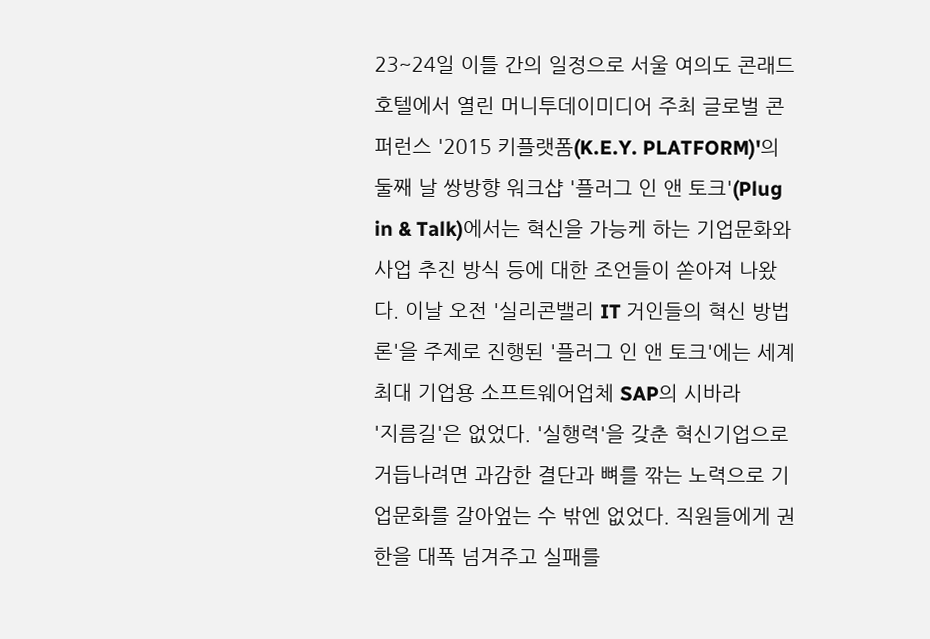23~24일 이틀 간의 일정으로 서울 여의도 콘래드호텔에서 열린 머니투데이미디어 주최 글로벌 콘퍼런스 '2015 키플랫폼(K.E.Y. PLATFORM)'의 둘째 날 쌍방향 워크샵 '플러그 인 앤 토크'(Plug in & Talk)에서는 혁신을 가능케 하는 기업문화와 사업 추진 방식 등에 대한 조언들이 쏟아져 나왔다. 이날 오전 '실리콘밸리 IT 거인들의 혁신 방법론'을 주제로 진행된 '플러그 인 앤 토크'에는 세계최대 기업용 소프트웨어업체 SAP의 시바라
'지름길'은 없었다. '실행력'을 갖춘 혁신기업으로 거듭나려면 과감한 결단과 뼈를 깎는 노력으로 기업문화를 갈아엎는 수 밖엔 없었다. 직원들에게 권한을 대폭 넘겨주고 실패를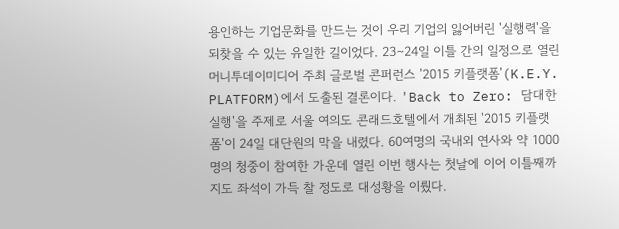용인하는 기업문화를 만드는 것이 우리 기업의 잃어버린 '실행력'을 되찾을 수 있는 유일한 길이었다. 23∼24일 이틀 간의 일정으로 열린 머니투데이미디어 주최 글로벌 콘퍼런스 '2015 키플랫폼'(K.E.Y. PLATFORM)에서 도출된 결론이다. 'Back to Zero: 담대한 실행'을 주제로 서울 여의도 콘래드호텔에서 개최된 '2015 키플랫폼'이 24일 대단원의 막을 내렸다. 60여명의 국내외 연사와 약 1000명의 청중이 참여한 가운데 열린 이번 행사는 첫날에 이어 이틀째까지도 좌석이 가득 찰 정도로 대성황을 이뤘다.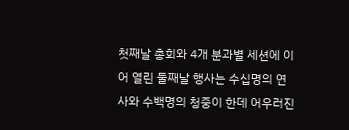첫째날 총회와 4개 분과별 세션에 이어 열린 둘째날 행사는 수십명의 연사와 수백명의 청중이 한데 어우러진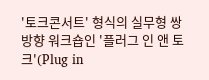'토크콘서트' 형식의 실무형 쌍방향 워크숍인 '플러그 인 앤 토크'(Plug in